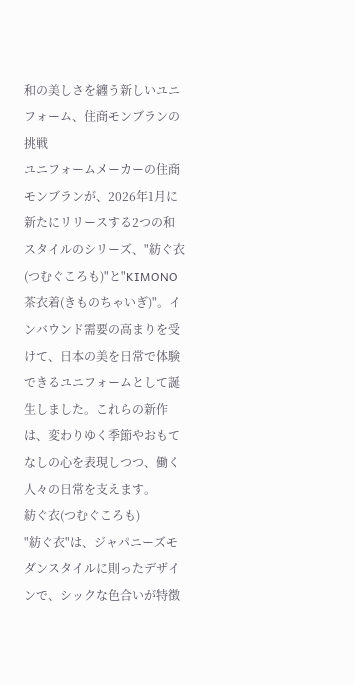和の美しさを纏う新しいユニフォーム、住商モンブランの挑戦
ユニフォームメーカーの住商モンブランが、2026年1月に新たにリリースする2つの和スタイルのシリーズ、"紡ぐ衣(つむぐころも)"と"KIMONO茶衣着(きものちゃいぎ)"。インバウンド需要の高まりを受けて、日本の美を日常で体験できるユニフォームとして誕生しました。これらの新作は、変わりゆく季節やおもてなしの心を表現しつつ、働く人々の日常を支えます。
紡ぐ衣(つむぐころも)
"紡ぐ衣"は、ジャパニーズモダンスタイルに則ったデザインで、シックな色合いが特徴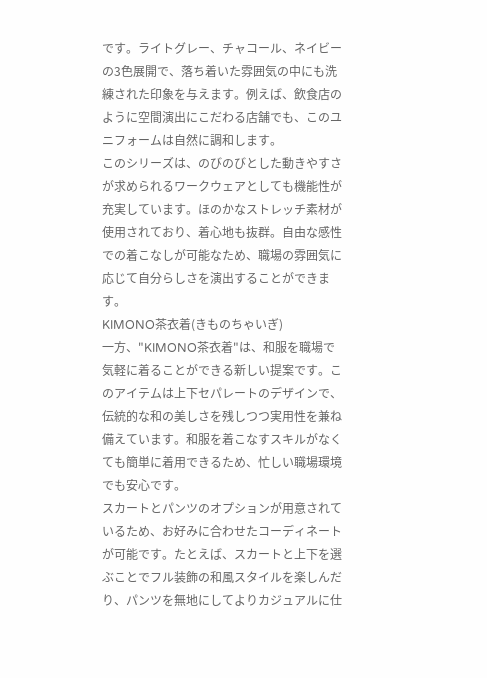です。ライトグレー、チャコール、ネイビーの3色展開で、落ち着いた雰囲気の中にも洗練された印象を与えます。例えば、飲食店のように空間演出にこだわる店舗でも、このユニフォームは自然に調和します。
このシリーズは、のびのびとした動きやすさが求められるワークウェアとしても機能性が充実しています。ほのかなストレッチ素材が使用されており、着心地も抜群。自由な感性での着こなしが可能なため、職場の雰囲気に応じて自分らしさを演出することができます。
KIMONO茶衣着(きものちゃいぎ)
一方、"KIMONO茶衣着"は、和服を職場で気軽に着ることができる新しい提案です。このアイテムは上下セパレートのデザインで、伝統的な和の美しさを残しつつ実用性を兼ね備えています。和服を着こなすスキルがなくても簡単に着用できるため、忙しい職場環境でも安心です。
スカートとパンツのオプションが用意されているため、お好みに合わせたコーディネートが可能です。たとえば、スカートと上下を選ぶことでフル装飾の和風スタイルを楽しんだり、パンツを無地にしてよりカジュアルに仕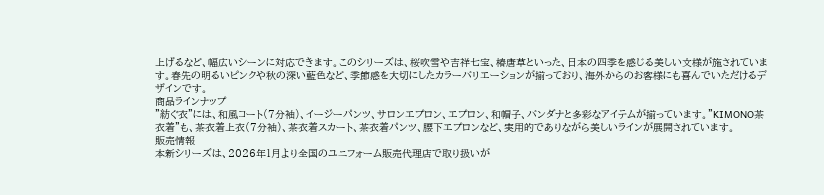上げるなど、幅広いシーンに対応できます。このシリーズは、桜吹雪や吉祥七宝、椿唐草といった、日本の四季を感じる美しい文様が施されています。春先の明るいピンクや秋の深い藍色など、季節感を大切にしたカラーバリエーションが揃っており、海外からのお客様にも喜んでいただけるデザインです。
商品ラインナップ
"紡ぐ衣"には、和風コート(7分袖)、イージーパンツ、サロンエプロン、エプロン、和帽子、バンダナと多彩なアイテムが揃っています。"KIMONO茶衣着"も、茶衣着上衣(7分袖)、茶衣着スカート、茶衣着パンツ、腰下エプロンなど、実用的でありながら美しいラインが展開されています。
販売情報
本新シリーズは、2026年1月より全国のユニフォーム販売代理店で取り扱いが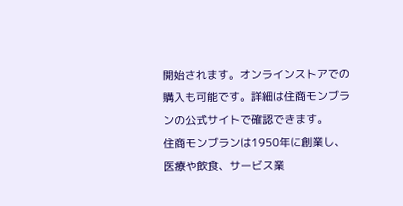開始されます。オンラインストアでの購入も可能です。詳細は住商モンブランの公式サイトで確認できます。
住商モンブランは1950年に創業し、医療や飲食、サービス業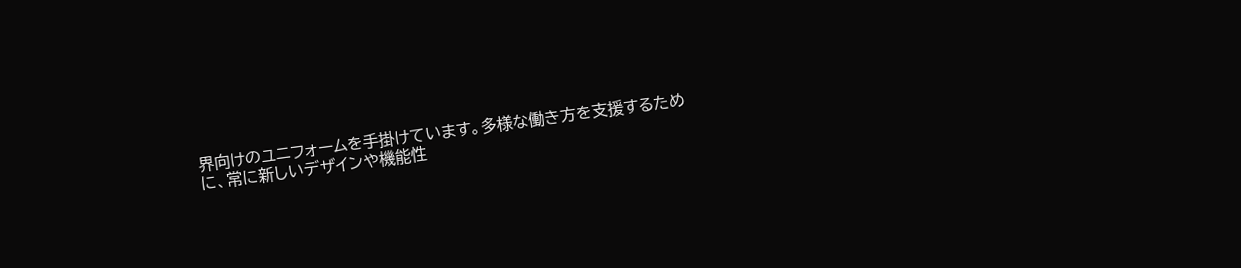界向けのユニフォームを手掛けています。多様な働き方を支援するために、常に新しいデザインや機能性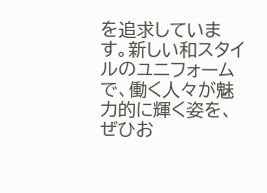を追求しています。新しい和スタイルのユニフォームで、働く人々が魅力的に輝く姿を、ぜひお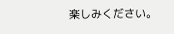楽しみください。